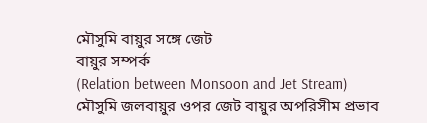মৌসুমি বায়ুর সঙ্গে জেট
বায়ুর সম্পর্ক
(Relation between Monsoon and Jet Stream)
মৌসুমি জলবায়ুর ওপর জেট বায়ুর অপরিসীম প্রভাব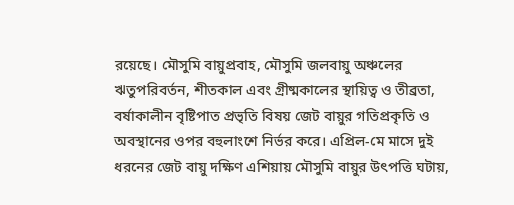রয়েছে। মৌসুমি বায়ুপ্রবাহ, মৌসুমি জলবায়ু অঞ্চলের ঋতুপরিবর্তন, শীতকাল এবং গ্রীষ্মকালের স্থায়িত্ব ও তীব্রতা, বর্ষাকালীন বৃষ্টিপাত প্রভৃতি বিষয় জেট বায়ুর গতিপ্রকৃতি ও অবস্থানের ওপর বহুলাংশে নির্ভর করে। এপ্রিল-মে মাসে দুই ধরনের জেট বায়ু দক্ষিণ এশিয়ায় মৌসুমি বায়ুর উৎপত্তি ঘটায়,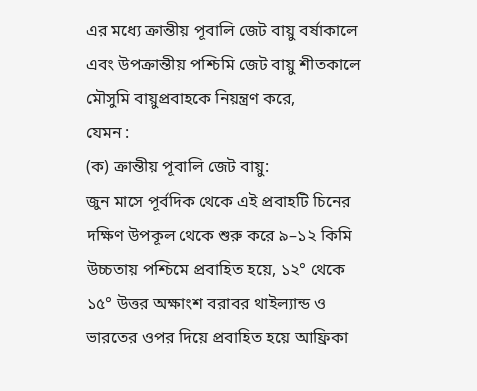এর মধ্যে ক্রান্তীয় পূবালি জেট বায়ু বর্ষাকালে এবং উপক্রান্তীয় পশ্চিমি জেট বায়ু শীতকালে মৌসুমি বায়ুপ্রবাহকে নিয়ন্ত্রণ করে,
যেমন :
(ক) ক্রান্তীয় পূবালি জেট বায়ু:
জুন মাসে পূর্বদিক থেকে এই প্রবাহটি চিনের দক্ষিণ উপকূল থেকে শুরু করে ৯–১২ কিমি উচ্চতায় পশ্চিমে প্রবাহিত হয়ে, ১২° থেকে ১৫° উত্তর অক্ষাংশ বরাবর থাইল্যান্ড ও ভারতের ওপর দিয়ে প্রবাহিত হয়ে আফ্রিকা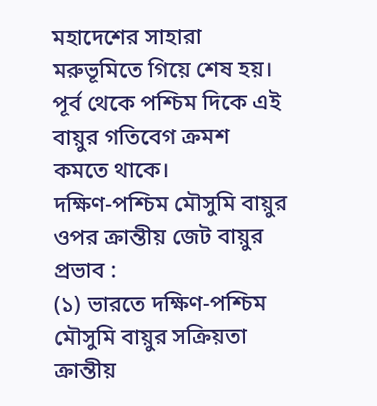মহাদেশের সাহারা মরুভূমিতে গিয়ে শেষ হয়। পূর্ব থেকে পশ্চিম দিকে এই বায়ুর গতিবেগ ক্রমশ কমতে থাকে।
দক্ষিণ-পশ্চিম মৌসুমি বায়ুর ওপর ক্রান্তীয় জেট বায়ুর প্রভাব :
(১) ভারতে দক্ষিণ-পশ্চিম মৌসুমি বায়ুর সক্রিয়তা ক্রান্তীয়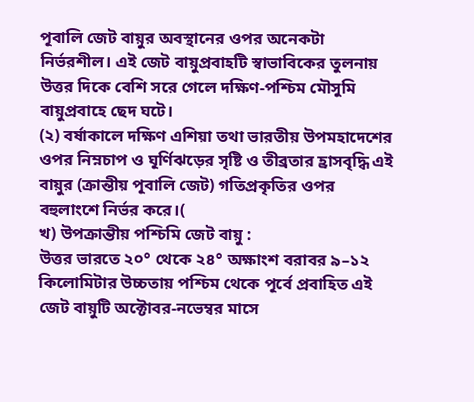পূবালি জেট বায়ুর অবস্থানের ওপর অনেকটা নির্ভরশীল। এই জেট বায়ুপ্রবাহটি স্বাভাবিকের তুলনায় উত্তর দিকে বেশি সরে গেলে দক্ষিণ-পশ্চিম মৌসুমি বায়ুপ্রবাহে ছেদ ঘটে।
(২) বর্ষাকালে দক্ষিণ এশিয়া তথা ভারতীয় উপমহাদেশের ওপর নিম্নচাপ ও ঘূর্ণিঝড়ের সৃষ্টি ও তীব্রতার হ্রাসবৃদ্ধি এই বায়ুর (ক্রান্তীয় পূবালি জেট) গতিপ্রকৃতির ওপর বহুলাংশে নির্ভর করে।(
খ) উপক্রান্তীয় পশ্চিমি জেট বায়ু :
উত্তর ভারতে ২০° থেকে ২৪° অক্ষাংশ বরাবর ৯–১২ কিলোমিটার উচ্চতায় পশ্চিম থেকে পূর্বে প্রবাহিত এই জেট বায়ুটি অক্টোবর-নভেম্বর মাসে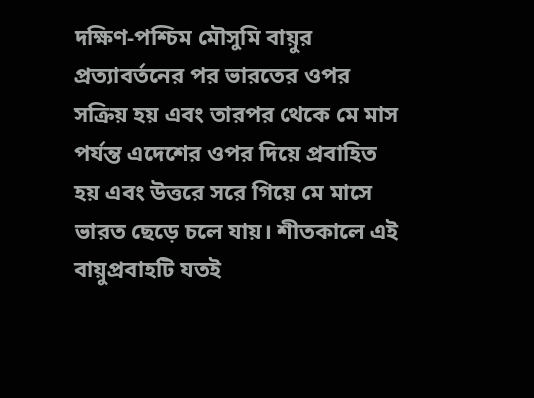দক্ষিণ-পশ্চিম মৌসুমি বায়ুর প্রত্যাবর্তনের পর ভারতের ওপর সক্রিয় হয় এবং তারপর থেকে মে মাস পর্যন্ত এদেশের ওপর দিয়ে প্রবাহিত হয় এবং উত্তরে সরে গিয়ে মে মাসে ভারত ছেড়ে চলে যায়। শীতকালে এই বায়ুপ্রবাহটি যতই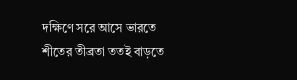দক্ষিণে সরে আসে ভারতে শীতের তীব্রতা ততই বাড়তে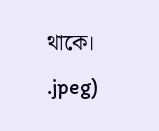থাকে।
.jpeg)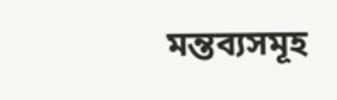মন্তব্যসমূহ